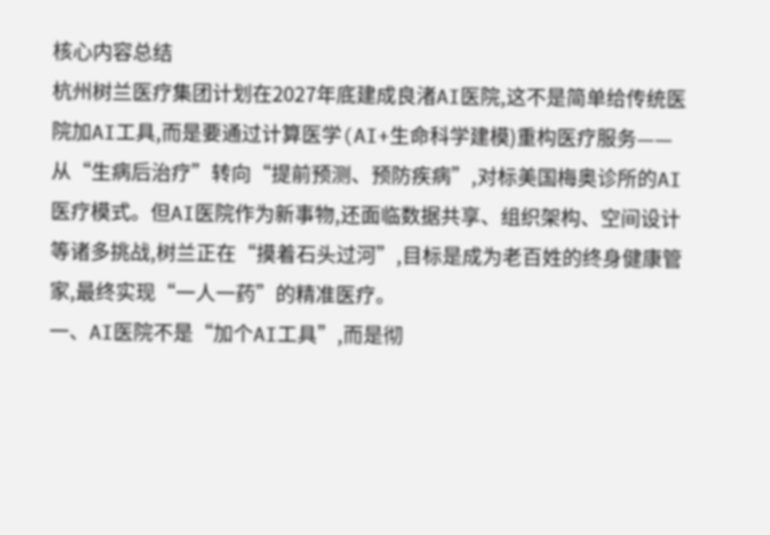核心内容总结
杭州树兰医疗集团计划在2027年底建成良渚AI医院,这不是简单给传统医院加AI工具,而是要通过计算医学(AI+生命科学建模)重构医疗服务——从“生病后治疗”转向“提前预测、预防疾病”,对标美国梅奥诊所的AI医疗模式。但AI医院作为新事物,还面临数据共享、组织架构、空间设计等诸多挑战,树兰正在“摸着石头过河”,目标是成为老百姓的终身健康管家,最终实现“一人一药”的精准医疗。
一、AI医院不是“加个AI工具”,而是彻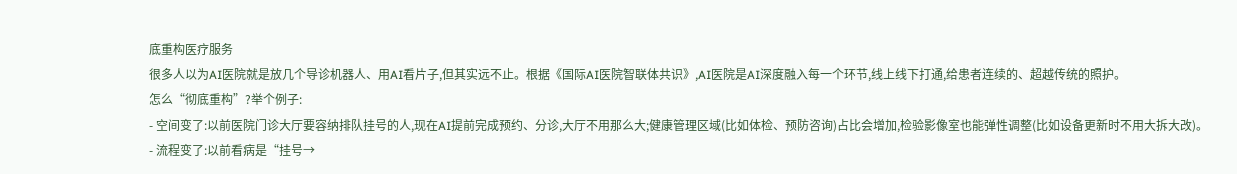底重构医疗服务
很多人以为AI医院就是放几个导诊机器人、用AI看片子,但其实远不止。根据《国际AI医院智联体共识》,AI医院是AI深度融入每一个环节,线上线下打通,给患者连续的、超越传统的照护。
怎么“彻底重构”?举个例子:
- 空间变了:以前医院门诊大厅要容纳排队挂号的人,现在AI提前完成预约、分诊,大厅不用那么大;健康管理区域(比如体检、预防咨询)占比会增加,检验影像室也能弹性调整(比如设备更新时不用大拆大改)。
- 流程变了:以前看病是“挂号→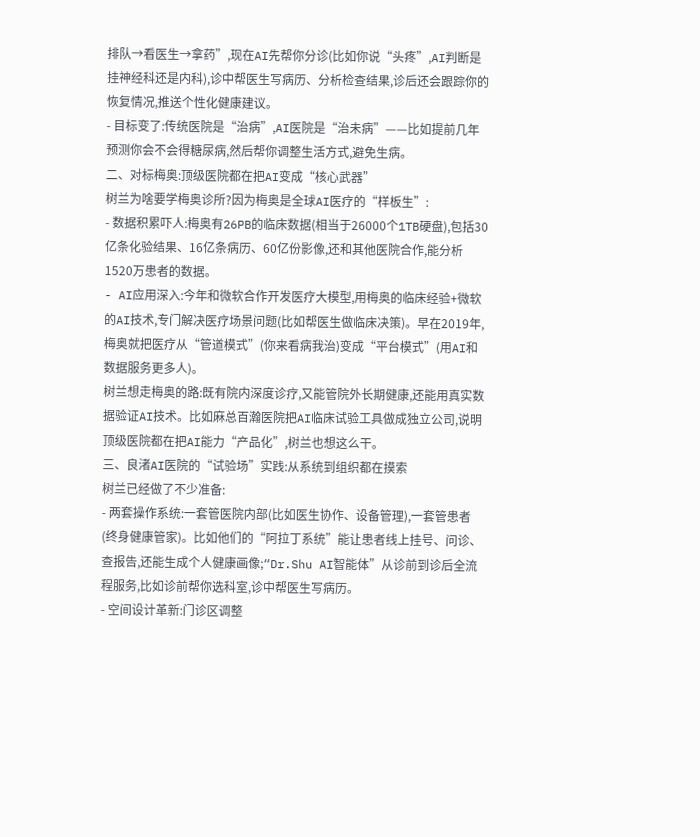排队→看医生→拿药”,现在AI先帮你分诊(比如你说“头疼”,AI判断是挂神经科还是内科),诊中帮医生写病历、分析检查结果,诊后还会跟踪你的恢复情况,推送个性化健康建议。
- 目标变了:传统医院是“治病”,AI医院是“治未病”——比如提前几年预测你会不会得糖尿病,然后帮你调整生活方式,避免生病。
二、对标梅奥:顶级医院都在把AI变成“核心武器”
树兰为啥要学梅奥诊所?因为梅奥是全球AI医疗的“样板生”:
- 数据积累吓人:梅奥有26PB的临床数据(相当于26000个1TB硬盘),包括30亿条化验结果、16亿条病历、60亿份影像,还和其他医院合作,能分析1520万患者的数据。
- AI应用深入:今年和微软合作开发医疗大模型,用梅奥的临床经验+微软的AI技术,专门解决医疗场景问题(比如帮医生做临床决策)。早在2019年,梅奥就把医疗从“管道模式”(你来看病我治)变成“平台模式”(用AI和数据服务更多人)。
树兰想走梅奥的路:既有院内深度诊疗,又能管院外长期健康,还能用真实数据验证AI技术。比如麻总百瀚医院把AI临床试验工具做成独立公司,说明顶级医院都在把AI能力“产品化”,树兰也想这么干。
三、良渚AI医院的“试验场”实践:从系统到组织都在摸索
树兰已经做了不少准备:
- 两套操作系统:一套管医院内部(比如医生协作、设备管理),一套管患者(终身健康管家)。比如他们的“阿拉丁系统”能让患者线上挂号、问诊、查报告,还能生成个人健康画像;“Dr.Shu AI智能体”从诊前到诊后全流程服务,比如诊前帮你选科室,诊中帮医生写病历。
- 空间设计革新:门诊区调整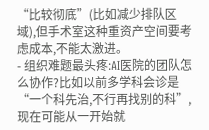“比较彻底”(比如减少排队区域),但手术室这种重资产空间要考虑成本,不能太激进。
- 组织难题最头疼:AI医院的团队怎么协作?比如以前多学科会诊是“一个科先治,不行再找别的科”,现在可能从一开始就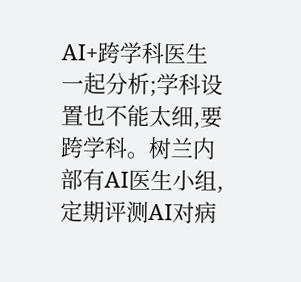AI+跨学科医生一起分析;学科设置也不能太细,要跨学科。树兰内部有AI医生小组,定期评测AI对病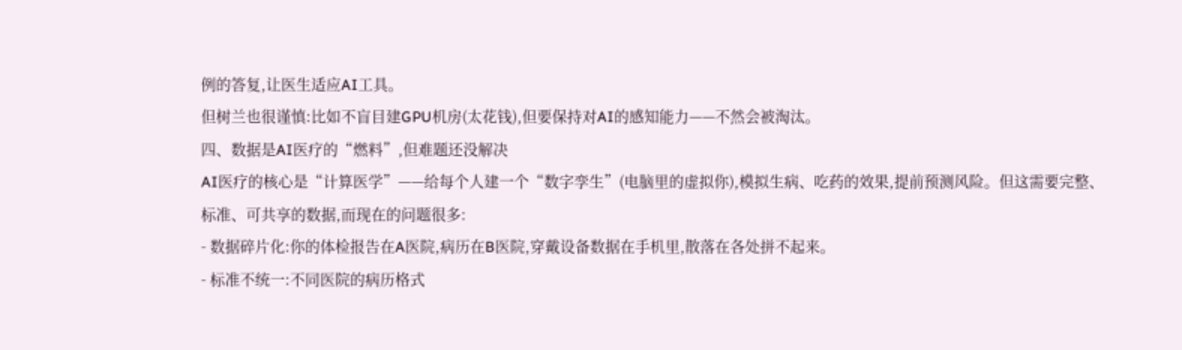例的答复,让医生适应AI工具。
但树兰也很谨慎:比如不盲目建GPU机房(太花钱),但要保持对AI的感知能力——不然会被淘汰。
四、数据是AI医疗的“燃料”,但难题还没解决
AI医疗的核心是“计算医学”——给每个人建一个“数字孪生”(电脑里的虚拟你),模拟生病、吃药的效果,提前预测风险。但这需要完整、标准、可共享的数据,而现在的问题很多:
- 数据碎片化:你的体检报告在A医院,病历在B医院,穿戴设备数据在手机里,散落在各处拼不起来。
- 标准不统一:不同医院的病历格式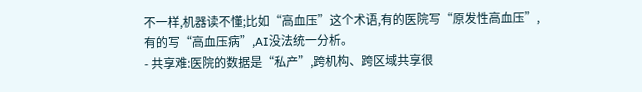不一样,机器读不懂;比如“高血压”这个术语,有的医院写“原发性高血压”,有的写“高血压病”,AI没法统一分析。
- 共享难:医院的数据是“私产”,跨机构、跨区域共享很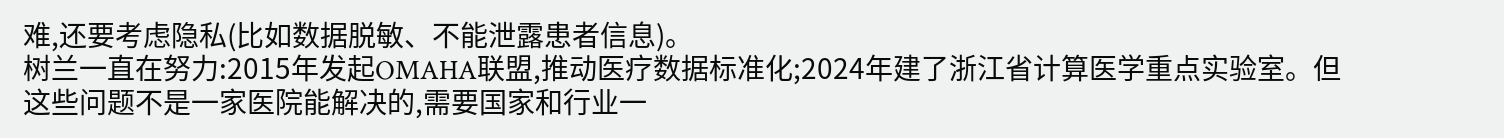难,还要考虑隐私(比如数据脱敏、不能泄露患者信息)。
树兰一直在努力:2015年发起OMAHA联盟,推动医疗数据标准化;2024年建了浙江省计算医学重点实验室。但这些问题不是一家医院能解决的,需要国家和行业一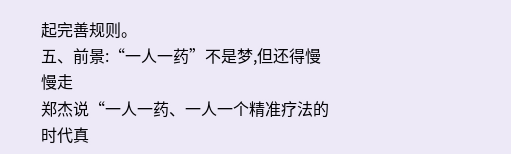起完善规则。
五、前景:“一人一药”不是梦,但还得慢慢走
郑杰说“一人一药、一人一个精准疗法的时代真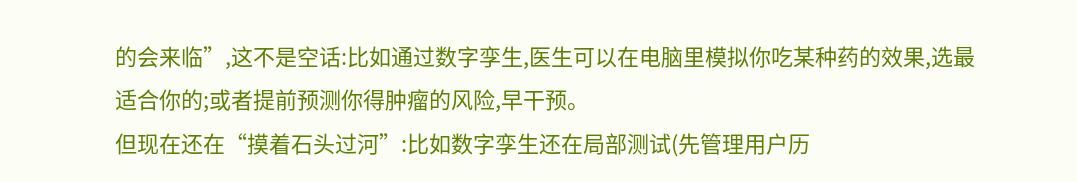的会来临”,这不是空话:比如通过数字孪生,医生可以在电脑里模拟你吃某种药的效果,选最适合你的;或者提前预测你得肿瘤的风险,早干预。
但现在还在“摸着石头过河”:比如数字孪生还在局部测试(先管理用户历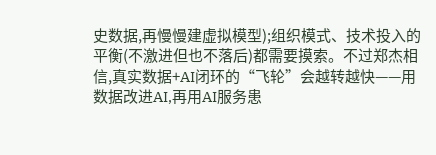史数据,再慢慢建虚拟模型);组织模式、技术投入的平衡(不激进但也不落后)都需要摸索。不过郑杰相信,真实数据+AI闭环的“飞轮”会越转越快——用数据改进AI,再用AI服务患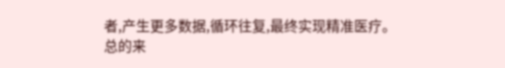者,产生更多数据,循环往复,最终实现精准医疗。
总的来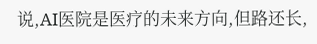说,AI医院是医疗的未来方向,但路还长,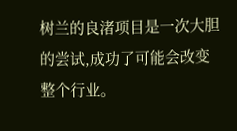树兰的良渚项目是一次大胆的尝试,成功了可能会改变整个行业。